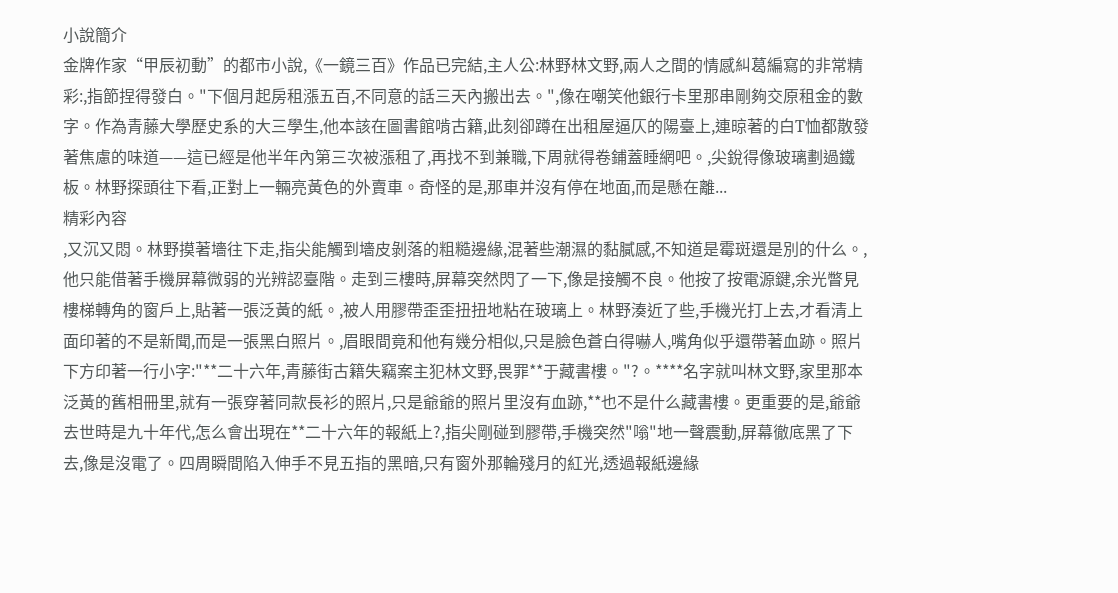小說簡介
金牌作家“甲辰初動”的都市小說,《一鏡三百》作品已完結,主人公:林野林文野,兩人之間的情感糾葛編寫的非常精彩:,指節捏得發白。"下個月起房租漲五百,不同意的話三天內搬出去。",像在嘲笑他銀行卡里那串剛夠交原租金的數字。作為青藤大學歷史系的大三學生,他本該在圖書館啃古籍,此刻卻蹲在出租屋逼仄的陽臺上,連晾著的白T恤都散發著焦慮的味道——這已經是他半年內第三次被漲租了,再找不到兼職,下周就得卷鋪蓋睡網吧。,尖銳得像玻璃劃過鐵板。林野探頭往下看,正對上一輛亮黃色的外賣車。奇怪的是,那車并沒有停在地面,而是懸在離...
精彩內容
,又沉又悶。林野摸著墻往下走,指尖能觸到墻皮剝落的粗糙邊緣,混著些潮濕的黏膩感,不知道是霉斑還是別的什么。,他只能借著手機屏幕微弱的光辨認臺階。走到三樓時,屏幕突然閃了一下,像是接觸不良。他按了按電源鍵,余光瞥見樓梯轉角的窗戶上,貼著一張泛黃的紙。,被人用膠帶歪歪扭扭地粘在玻璃上。林野湊近了些,手機光打上去,才看清上面印著的不是新聞,而是一張黑白照片。,眉眼間竟和他有幾分相似,只是臉色蒼白得嚇人,嘴角似乎還帶著血跡。照片下方印著一行小字:"**二十六年,青藤街古籍失竊案主犯林文野,畏罪**于藏書樓。"?。****名字就叫林文野,家里那本泛黃的舊相冊里,就有一張穿著同款長衫的照片,只是爺爺的照片里沒有血跡,**也不是什么藏書樓。更重要的是,爺爺去世時是九十年代,怎么會出現在**二十六年的報紙上?,指尖剛碰到膠帶,手機突然"嗡"地一聲震動,屏幕徹底黑了下去,像是沒電了。四周瞬間陷入伸手不見五指的黑暗,只有窗外那輪殘月的紅光,透過報紙邊緣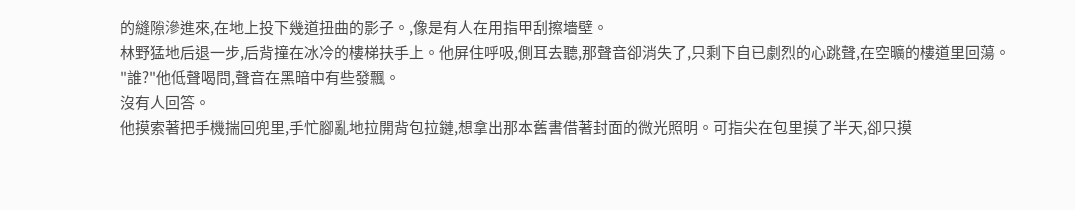的縫隙滲進來,在地上投下幾道扭曲的影子。,像是有人在用指甲刮擦墻壁。
林野猛地后退一步,后背撞在冰冷的樓梯扶手上。他屏住呼吸,側耳去聽,那聲音卻消失了,只剩下自已劇烈的心跳聲,在空曠的樓道里回蕩。
"誰?"他低聲喝問,聲音在黑暗中有些發飄。
沒有人回答。
他摸索著把手機揣回兜里,手忙腳亂地拉開背包拉鏈,想拿出那本舊書借著封面的微光照明。可指尖在包里摸了半天,卻只摸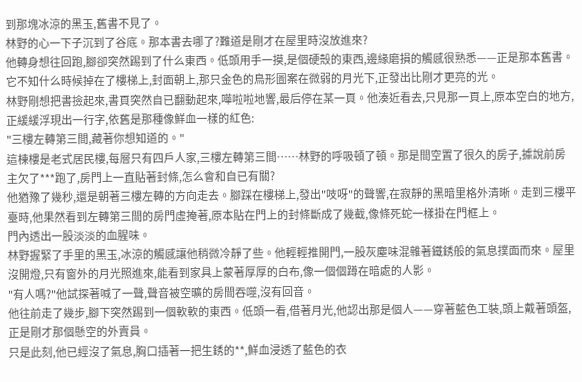到那塊冰涼的黑玉,舊書不見了。
林野的心一下子沉到了谷底。那本書去哪了?難道是剛才在屋里時沒放進來?
他轉身想往回跑,腳卻突然踢到了什么東西。低頭用手一摸,是個硬殼的東西,邊緣磨損的觸感很熟悉——正是那本舊書。它不知什么時候掉在了樓梯上,封面朝上,那只金色的鳥形圖案在微弱的月光下,正發出比剛才更亮的光。
林野剛想把書撿起來,書頁突然自已翻動起來,嘩啦啦地響,最后停在某一頁。他湊近看去,只見那一頁上,原本空白的地方,正緩緩浮現出一行字,依舊是那種像鮮血一樣的紅色:
"三樓左轉第三間,藏著你想知道的。"
這棟樓是老式居民樓,每層只有四戶人家,三樓左轉第三間……林野的呼吸頓了頓。那是間空置了很久的房子,據說前房主欠了***跑了,房門上一直貼著封條,怎么會和自已有關?
他猶豫了幾秒,還是朝著三樓左轉的方向走去。腳踩在樓梯上,發出"吱呀"的聲響,在寂靜的黑暗里格外清晰。走到三樓平臺時,他果然看到左轉第三間的房門虛掩著,原本貼在門上的封條斷成了幾截,像條死蛇一樣掛在門框上。
門內透出一股淡淡的血腥味。
林野握緊了手里的黑玉,冰涼的觸感讓他稍微冷靜了些。他輕輕推開門,一股灰塵味混雜著鐵銹般的氣息撲面而來。屋里沒開燈,只有窗外的月光照進來,能看到家具上蒙著厚厚的白布,像一個個蹲在暗處的人影。
"有人嗎?"他試探著喊了一聲,聲音被空曠的房間吞噬,沒有回音。
他往前走了幾步,腳下突然踢到一個軟軟的東西。低頭一看,借著月光,他認出那是個人——穿著藍色工裝,頭上戴著頭盔,正是剛才那個懸空的外賣員。
只是此刻,他已經沒了氣息,胸口插著一把生銹的**,鮮血浸透了藍色的衣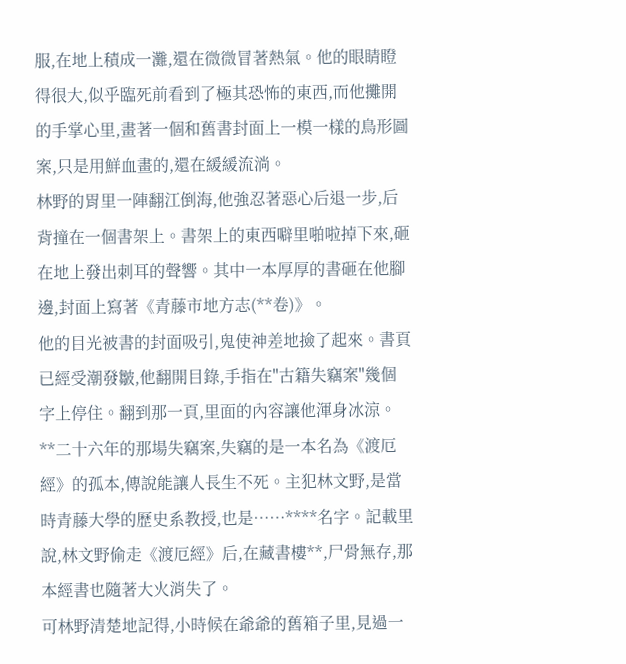服,在地上積成一灘,還在微微冒著熱氣。他的眼睛瞪得很大,似乎臨死前看到了極其恐怖的東西,而他攤開的手掌心里,畫著一個和舊書封面上一模一樣的鳥形圖案,只是用鮮血畫的,還在緩緩流淌。
林野的胃里一陣翻江倒海,他強忍著惡心后退一步,后背撞在一個書架上。書架上的東西噼里啪啦掉下來,砸在地上發出刺耳的聲響。其中一本厚厚的書砸在他腳邊,封面上寫著《青藤市地方志(**卷)》。
他的目光被書的封面吸引,鬼使神差地撿了起來。書頁已經受潮發皺,他翻開目錄,手指在"古籍失竊案"幾個字上停住。翻到那一頁,里面的內容讓他渾身冰涼。
**二十六年的那場失竊案,失竊的是一本名為《渡厄經》的孤本,傳說能讓人長生不死。主犯林文野,是當時青藤大學的歷史系教授,也是……****名字。記載里說,林文野偷走《渡厄經》后,在藏書樓**,尸骨無存,那本經書也隨著大火消失了。
可林野清楚地記得,小時候在爺爺的舊箱子里,見過一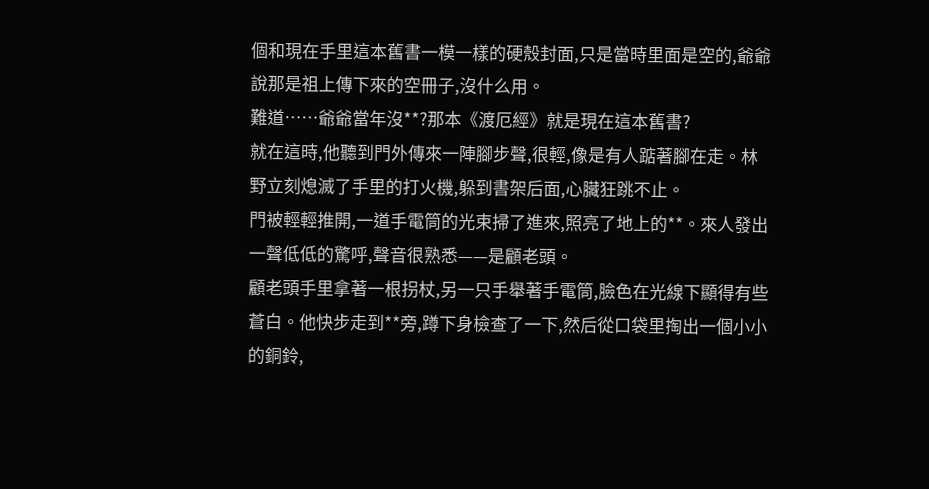個和現在手里這本舊書一模一樣的硬殼封面,只是當時里面是空的,爺爺說那是祖上傳下來的空冊子,沒什么用。
難道……爺爺當年沒**?那本《渡厄經》就是現在這本舊書?
就在這時,他聽到門外傳來一陣腳步聲,很輕,像是有人踮著腳在走。林野立刻熄滅了手里的打火機,躲到書架后面,心臟狂跳不止。
門被輕輕推開,一道手電筒的光束掃了進來,照亮了地上的**。來人發出一聲低低的驚呼,聲音很熟悉——是顧老頭。
顧老頭手里拿著一根拐杖,另一只手舉著手電筒,臉色在光線下顯得有些蒼白。他快步走到**旁,蹲下身檢查了一下,然后從口袋里掏出一個小小的銅鈴,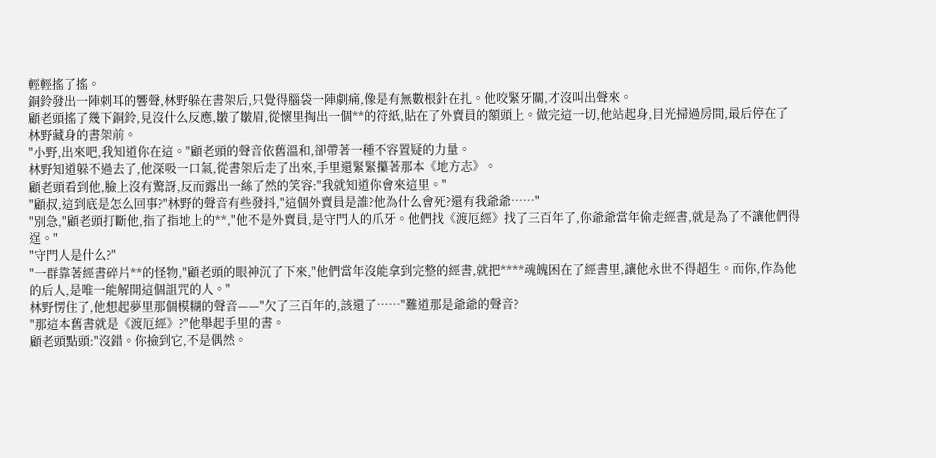輕輕搖了搖。
銅鈴發出一陣刺耳的響聲,林野躲在書架后,只覺得腦袋一陣劇痛,像是有無數根針在扎。他咬緊牙關,才沒叫出聲來。
顧老頭搖了幾下銅鈴,見沒什么反應,皺了皺眉,從懷里掏出一個**的符紙,貼在了外賣員的額頭上。做完這一切,他站起身,目光掃過房間,最后停在了林野藏身的書架前。
"小野,出來吧,我知道你在這。"顧老頭的聲音依舊溫和,卻帶著一種不容置疑的力量。
林野知道躲不過去了,他深吸一口氣,從書架后走了出來,手里還緊緊攥著那本《地方志》。
顧老頭看到他,臉上沒有驚訝,反而露出一絲了然的笑容:"我就知道你會來這里。"
"顧叔,這到底是怎么回事?"林野的聲音有些發抖,"這個外賣員是誰?他為什么會死?還有我爺爺……"
"別急,"顧老頭打斷他,指了指地上的**,"他不是外賣員,是守門人的爪牙。他們找《渡厄經》找了三百年了,你爺爺當年偷走經書,就是為了不讓他們得逞。"
"守門人是什么?"
"一群靠著經書碎片**的怪物,"顧老頭的眼神沉了下來,"他們當年沒能拿到完整的經書,就把****魂魄困在了經書里,讓他永世不得超生。而你,作為他的后人,是唯一能解開這個詛咒的人。"
林野愣住了,他想起夢里那個模糊的聲音——"欠了三百年的,該還了……"難道那是爺爺的聲音?
"那這本舊書就是《渡厄經》?"他舉起手里的書。
顧老頭點頭:"沒錯。你撿到它,不是偶然。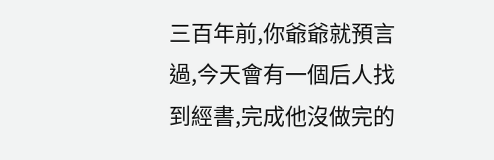三百年前,你爺爺就預言過,今天會有一個后人找到經書,完成他沒做完的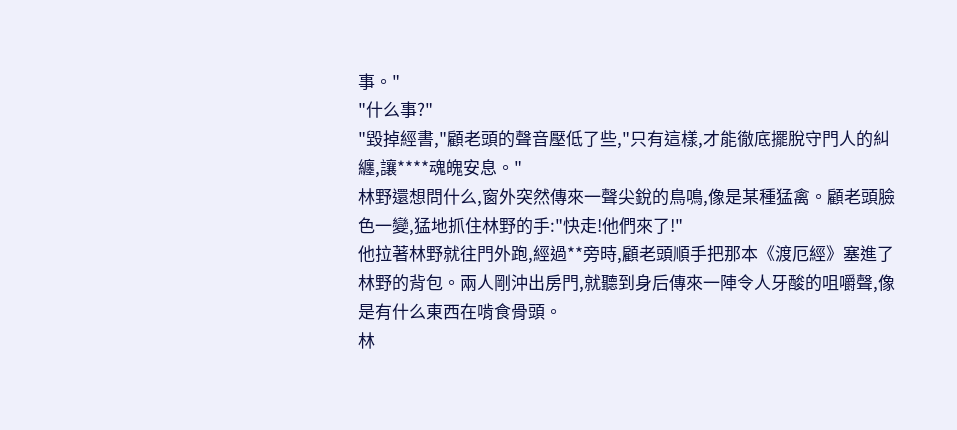事。"
"什么事?"
"毀掉經書,"顧老頭的聲音壓低了些,"只有這樣,才能徹底擺脫守門人的糾纏,讓****魂魄安息。"
林野還想問什么,窗外突然傳來一聲尖銳的鳥鳴,像是某種猛禽。顧老頭臉色一變,猛地抓住林野的手:"快走!他們來了!"
他拉著林野就往門外跑,經過**旁時,顧老頭順手把那本《渡厄經》塞進了林野的背包。兩人剛沖出房門,就聽到身后傳來一陣令人牙酸的咀嚼聲,像是有什么東西在啃食骨頭。
林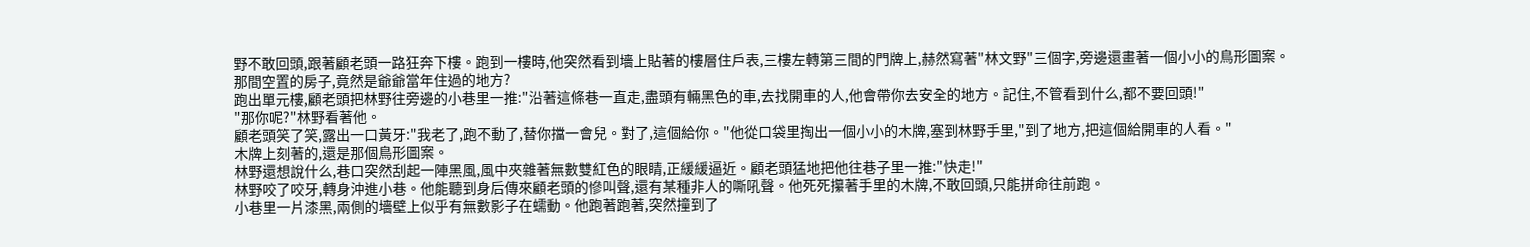野不敢回頭,跟著顧老頭一路狂奔下樓。跑到一樓時,他突然看到墻上貼著的樓層住戶表,三樓左轉第三間的門牌上,赫然寫著"林文野"三個字,旁邊還畫著一個小小的鳥形圖案。
那間空置的房子,竟然是爺爺當年住過的地方?
跑出單元樓,顧老頭把林野往旁邊的小巷里一推:"沿著這條巷一直走,盡頭有輛黑色的車,去找開車的人,他會帶你去安全的地方。記住,不管看到什么,都不要回頭!"
"那你呢?"林野看著他。
顧老頭笑了笑,露出一口黃牙:"我老了,跑不動了,替你擋一會兒。對了,這個給你。"他從口袋里掏出一個小小的木牌,塞到林野手里,"到了地方,把這個給開車的人看。"
木牌上刻著的,還是那個鳥形圖案。
林野還想說什么,巷口突然刮起一陣黑風,風中夾雜著無數雙紅色的眼睛,正緩緩逼近。顧老頭猛地把他往巷子里一推:"快走!"
林野咬了咬牙,轉身沖進小巷。他能聽到身后傳來顧老頭的慘叫聲,還有某種非人的嘶吼聲。他死死攥著手里的木牌,不敢回頭,只能拼命往前跑。
小巷里一片漆黑,兩側的墻壁上似乎有無數影子在蠕動。他跑著跑著,突然撞到了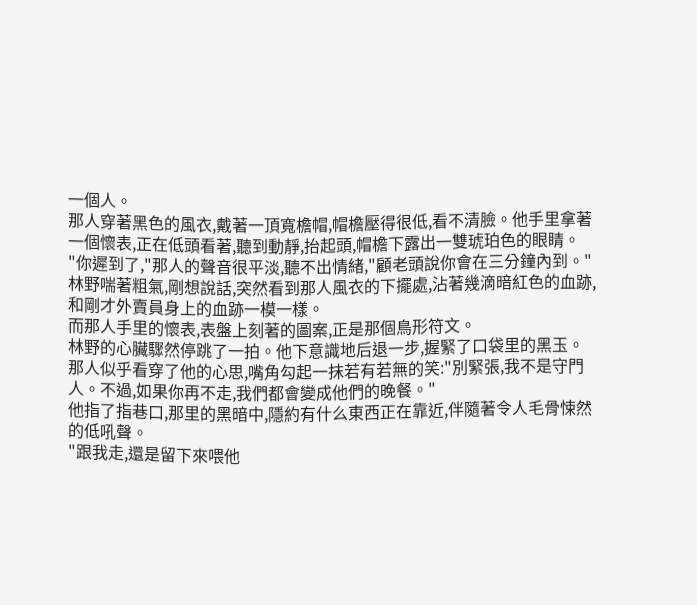一個人。
那人穿著黑色的風衣,戴著一頂寬檐帽,帽檐壓得很低,看不清臉。他手里拿著一個懷表,正在低頭看著,聽到動靜,抬起頭,帽檐下露出一雙琥珀色的眼睛。
"你遲到了,"那人的聲音很平淡,聽不出情緒,"顧老頭說你會在三分鐘內到。"
林野喘著粗氣,剛想說話,突然看到那人風衣的下擺處,沾著幾滴暗紅色的血跡,和剛才外賣員身上的血跡一模一樣。
而那人手里的懷表,表盤上刻著的圖案,正是那個鳥形符文。
林野的心臟驟然停跳了一拍。他下意識地后退一步,握緊了口袋里的黑玉。
那人似乎看穿了他的心思,嘴角勾起一抹若有若無的笑:"別緊張,我不是守門人。不過,如果你再不走,我們都會變成他們的晚餐。"
他指了指巷口,那里的黑暗中,隱約有什么東西正在靠近,伴隨著令人毛骨悚然的低吼聲。
"跟我走,還是留下來喂他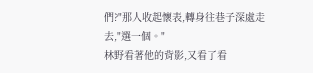們?"那人收起懷表,轉身往巷子深處走去,"選一個。"
林野看著他的背影,又看了看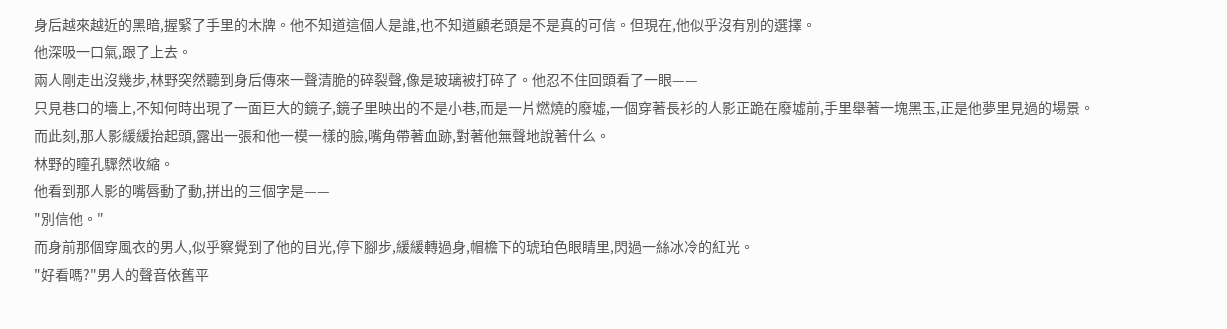身后越來越近的黑暗,握緊了手里的木牌。他不知道這個人是誰,也不知道顧老頭是不是真的可信。但現在,他似乎沒有別的選擇。
他深吸一口氣,跟了上去。
兩人剛走出沒幾步,林野突然聽到身后傳來一聲清脆的碎裂聲,像是玻璃被打碎了。他忍不住回頭看了一眼——
只見巷口的墻上,不知何時出現了一面巨大的鏡子,鏡子里映出的不是小巷,而是一片燃燒的廢墟,一個穿著長衫的人影正跪在廢墟前,手里舉著一塊黑玉,正是他夢里見過的場景。而此刻,那人影緩緩抬起頭,露出一張和他一模一樣的臉,嘴角帶著血跡,對著他無聲地說著什么。
林野的瞳孔驟然收縮。
他看到那人影的嘴唇動了動,拼出的三個字是——
"別信他。"
而身前那個穿風衣的男人,似乎察覺到了他的目光,停下腳步,緩緩轉過身,帽檐下的琥珀色眼睛里,閃過一絲冰冷的紅光。
"好看嗎?"男人的聲音依舊平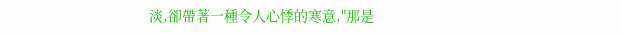淡,卻帶著一種令人心悸的寒意,"那是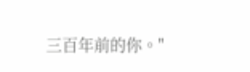三百年前的你。"